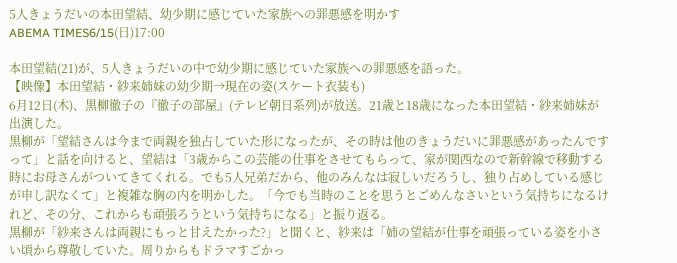5人きょうだいの本田望結、幼少期に感じていた家族への罪悪感を明かす
ABEMA TIMES6/15(日)17:00

本田望結(21)が、5人きょうだいの中で幼少期に感じていた家族への罪悪感を語った。
【映像】本田望結・紗来姉妹の幼少期→現在の姿(スケート衣装も)
6月12日(木)、黒柳徹子の『徹子の部屋』(テレビ朝日系列)が放送。21歳と18歳になった本田望結・紗来姉妹が出演した。
黒柳が「望結さんは今まで両親を独占していた形になったが、その時は他のきょうだいに罪悪感があったんですって」と話を向けると、望結は「3歳からこの芸能の仕事をさせてもらって、家が関西なので新幹線で移動する時にお母さんがついてきてくれる。でも5人兄弟だから、他のみんなは寂しいだろうし、独り占めしている感じが申し訳なくて」と複雑な胸の内を明かした。「今でも当時のことを思うとごめんなさいという気持ちになるけれど、その分、これからも頑張ろうという気持ちになる」と振り返る。
黒柳が「紗来さんは両親にもっと甘えたかった?」と聞くと、紗来は「姉の望結が仕事を頑張っている姿を小さい頃から尊敬していた。周りからもドラマすごかっ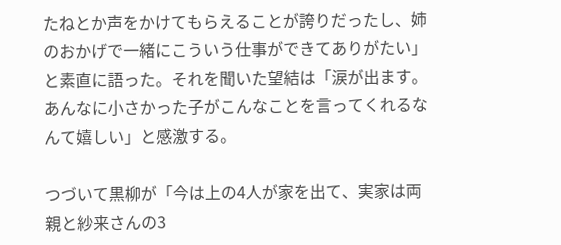たねとか声をかけてもらえることが誇りだったし、姉のおかげで一緒にこういう仕事ができてありがたい」と素直に語った。それを聞いた望結は「涙が出ます。あんなに小さかった子がこんなことを言ってくれるなんて嬉しい」と感激する。

つづいて黒柳が「今は上の4人が家を出て、実家は両親と紗来さんの3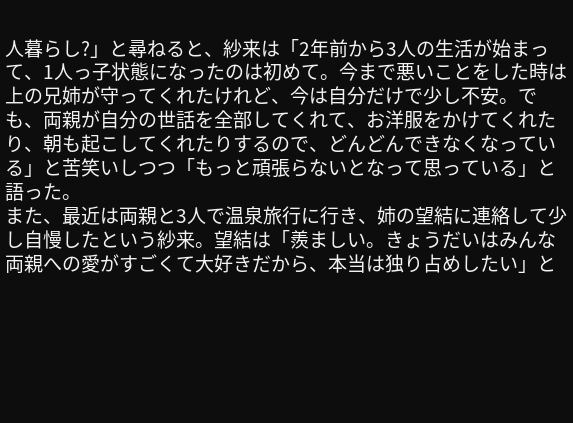人暮らし?」と尋ねると、紗来は「2年前から3人の生活が始まって、1人っ子状態になったのは初めて。今まで悪いことをした時は上の兄姉が守ってくれたけれど、今は自分だけで少し不安。でも、両親が自分の世話を全部してくれて、お洋服をかけてくれたり、朝も起こしてくれたりするので、どんどんできなくなっている」と苦笑いしつつ「もっと頑張らないとなって思っている」と語った。
また、最近は両親と3人で温泉旅行に行き、姉の望結に連絡して少し自慢したという紗来。望結は「羨ましい。きょうだいはみんな両親への愛がすごくて大好きだから、本当は独り占めしたい」と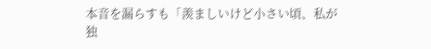本音を漏らすも「羨ましいけど小さい頃、私が独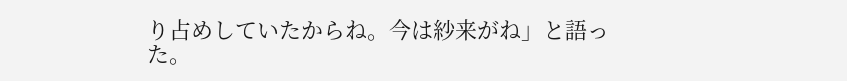り占めしていたからね。今は紗来がね」と語った。